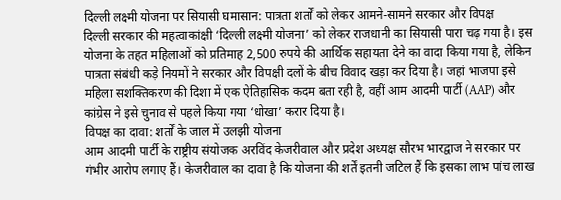दिल्ली लक्ष्मी योजना पर सियासी घमासान: पात्रता शर्तों को लेकर आमने-सामने सरकार और विपक्ष
दिल्ली सरकार की महत्वाकांक्षी ‘दिल्ली लक्ष्मी योजना’ को लेकर राजधानी का सियासी पारा चढ़ गया है। इस योजना के तहत महिलाओं को प्रतिमाह 2,500 रुपये की आर्थिक सहायता देने का वादा किया गया है, लेकिन पात्रता संबंधी कड़े नियमों ने सरकार और विपक्षी दलों के बीच विवाद खड़ा कर दिया है। जहां भाजपा इसे महिला सशक्तिकरण की दिशा में एक ऐतिहासिक कदम बता रही है, वहीं आम आदमी पार्टी (AAP) और कांग्रेस ने इसे चुनाव से पहले किया गया ‘धोखा’ करार दिया है।
विपक्ष का दावा: शर्तों के जाल में उलझी योजना
आम आदमी पार्टी के राष्ट्रीय संयोजक अरविंद केजरीवाल और प्रदेश अध्यक्ष सौरभ भारद्वाज ने सरकार पर गंभीर आरोप लगाए हैं। केजरीवाल का दावा है कि योजना की शर्तें इतनी जटिल हैं कि इसका लाभ पांच लाख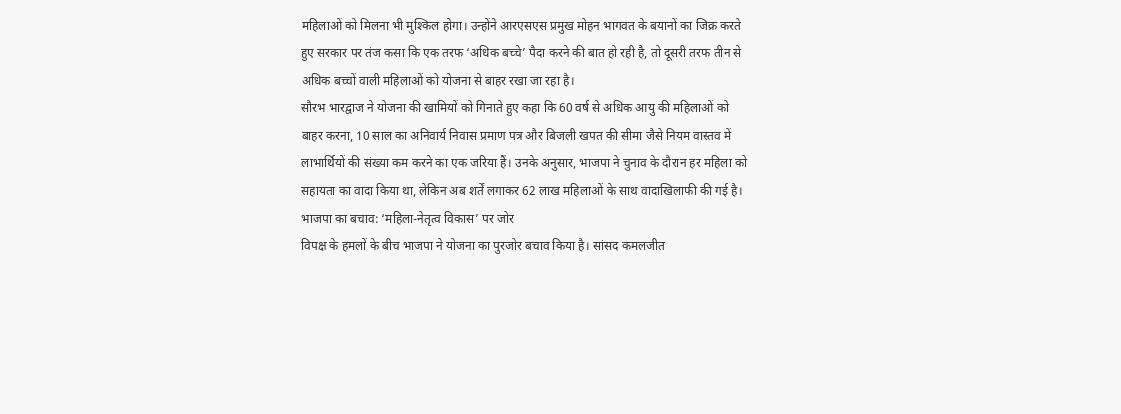महिलाओं को मिलना भी मुश्किल होगा। उन्होंने आरएसएस प्रमुख मोहन भागवत के बयानों का जिक्र करते हुए सरकार पर तंज कसा कि एक तरफ ‘अधिक बच्चे’ पैदा करने की बात हो रही है, तो दूसरी तरफ तीन से अधिक बच्चों वाली महिलाओं को योजना से बाहर रखा जा रहा है।
सौरभ भारद्वाज ने योजना की खामियों को गिनाते हुए कहा कि 60 वर्ष से अधिक आयु की महिलाओं को बाहर करना, 10 साल का अनिवार्य निवास प्रमाण पत्र और बिजली खपत की सीमा जैसे नियम वास्तव में लाभार्थियों की संख्या कम करने का एक जरिया हैं। उनके अनुसार, भाजपा ने चुनाव के दौरान हर महिला को सहायता का वादा किया था, लेकिन अब शर्तें लगाकर 62 लाख महिलाओं के साथ वादाखिलाफी की गई है।
भाजपा का बचाव: ‘महिला-नेतृत्व विकास’ पर जोर
विपक्ष के हमलों के बीच भाजपा ने योजना का पुरजोर बचाव किया है। सांसद कमलजीत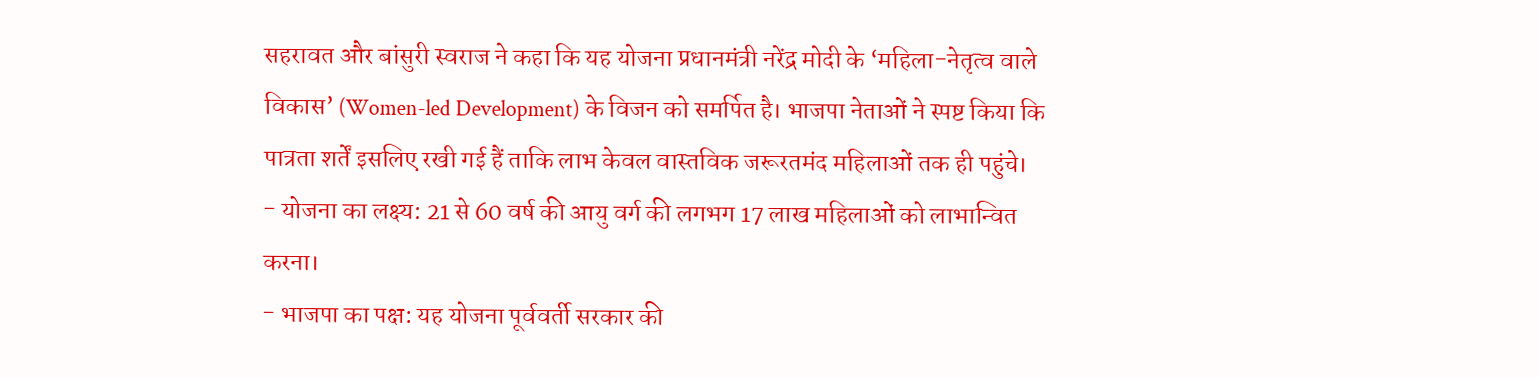सहरावत और बांसुरी स्वराज ने कहा कि यह योजना प्रधानमंत्री नरेंद्र मोदी के ‘महिला-नेतृत्व वाले विकास’ (Women-led Development) के विजन को समर्पित है। भाजपा नेताओं ने स्पष्ट किया कि पात्रता शर्तें इसलिए रखी गई हैं ताकि लाभ केवल वास्तविक जरूरतमंद महिलाओं तक ही पहुंचे।
- योजना का लक्ष्य: 21 से 60 वर्ष की आयु वर्ग की लगभग 17 लाख महिलाओं को लाभान्वित करना।
- भाजपा का पक्ष: यह योजना पूर्ववर्ती सरकार की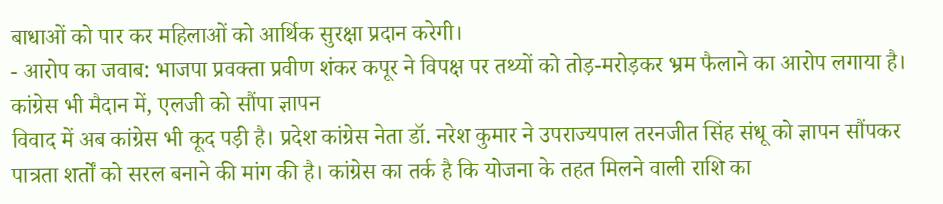बाधाओं को पार कर महिलाओं को आर्थिक सुरक्षा प्रदान करेगी।
- आरोप का जवाब: भाजपा प्रवक्ता प्रवीण शंकर कपूर ने विपक्ष पर तथ्यों को तोड़-मरोड़कर भ्रम फैलाने का आरोप लगाया है।
कांग्रेस भी मैदान में, एलजी को सौंपा ज्ञापन
विवाद में अब कांग्रेस भी कूद पड़ी है। प्रदेश कांग्रेस नेता डॉ. नरेश कुमार ने उपराज्यपाल तरनजीत सिंह संधू को ज्ञापन सौंपकर पात्रता शर्तों को सरल बनाने की मांग की है। कांग्रेस का तर्क है कि योजना के तहत मिलने वाली राशि का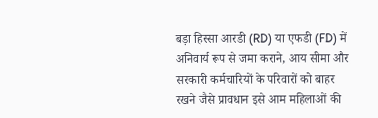बड़ा हिस्सा आरडी (RD) या एफडी (FD) में अनिवार्य रूप से जमा कराने, आय सीमा और सरकारी कर्मचारियों के परिवारों को बाहर रखने जैसे प्रावधान इसे आम महिलाओं की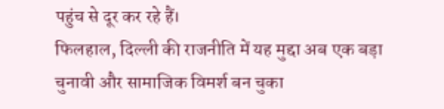पहुंच से दूर कर रहे हैं।
फिलहाल, दिल्ली की राजनीति में यह मुद्दा अब एक बड़ा चुनावी और सामाजिक विमर्श बन चुका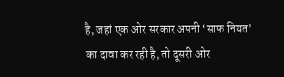है, जहां एक ओर सरकार अपनी ‘साफ नियत’ का दावा कर रही है, तो दूसरी ओर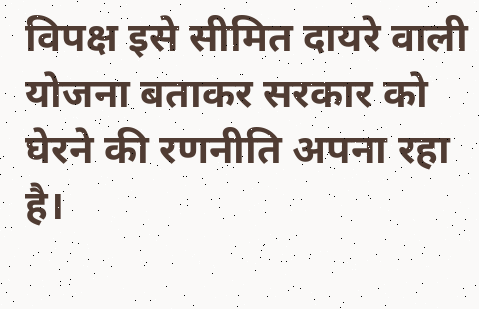विपक्ष इसे सीमित दायरे वाली योजना बताकर सरकार को घेरने की रणनीति अपना रहा है।